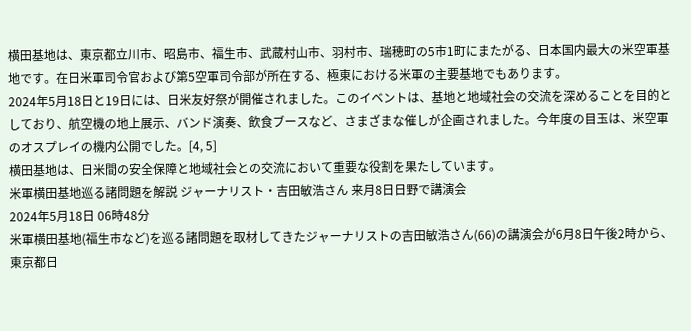横田基地は、東京都立川市、昭島市、福生市、武蔵村山市、羽村市、瑞穂町の5市1町にまたがる、日本国内最大の米空軍基地です。在日米軍司令官および第5空軍司令部が所在する、極東における米軍の主要基地でもあります。
2024年5月18日と19日には、日米友好祭が開催されました。このイベントは、基地と地域社会の交流を深めることを目的としており、航空機の地上展示、バンド演奏、飲食ブースなど、さまざまな催しが企画されました。今年度の目玉は、米空軍のオスプレイの機内公開でした。[4, 5]
横田基地は、日米間の安全保障と地域社会との交流において重要な役割を果たしています。
米軍横田基地巡る諸問題を解説 ジャーナリスト・吉田敏浩さん 来月8日日野で講演会
2024年5月18日 06時48分
米軍横田基地(福生市など)を巡る諸問題を取材してきたジャーナリストの吉田敏浩さん(66)の講演会が6月8日午後2時から、東京都日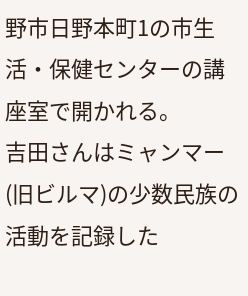野市日野本町1の市生活・保健センターの講座室で開かれる。
吉田さんはミャンマー(旧ビルマ)の少数民族の活動を記録した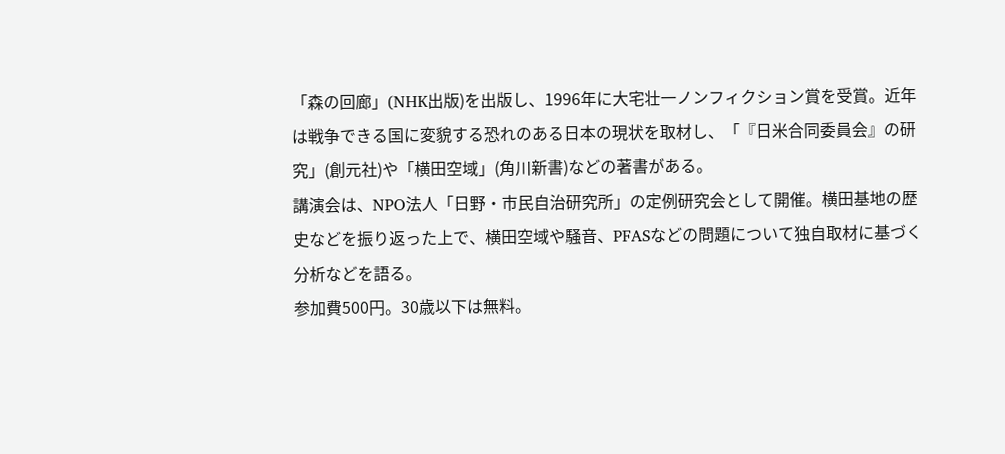「森の回廊」(NHK出版)を出版し、1996年に大宅壮一ノンフィクション賞を受賞。近年は戦争できる国に変貌する恐れのある日本の現状を取材し、「『日米合同委員会』の研究」(創元社)や「横田空域」(角川新書)などの著書がある。
講演会は、NPO法人「日野・市民自治研究所」の定例研究会として開催。横田基地の歴史などを振り返った上で、横田空域や騒音、PFASなどの問題について独自取材に基づく分析などを語る。
参加費500円。30歳以下は無料。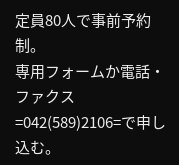定員80人で事前予約制。
専用フォームか電話・ファクス=042(589)2106=で申し込む。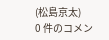(松島京太)
0 件のコメン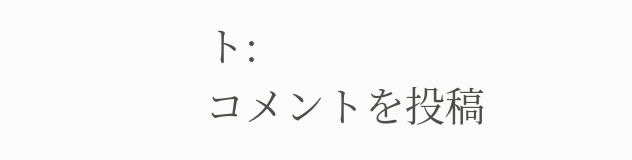ト:
コメントを投稿